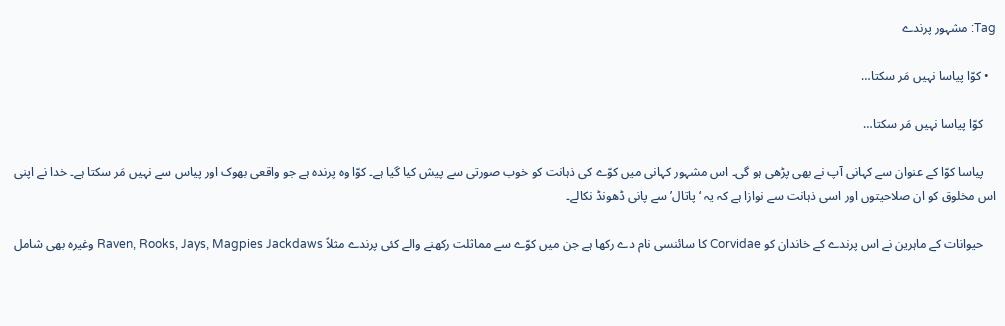Tag: مشہور پرندے

  • کوّا پیاسا نہیں مَر سکتا…

    کوّا پیاسا نہیں مَر سکتا…

    پیاسا کوّا کے عنوان سے کہانی آپ نے بھی پڑھی ہو گی۔ اس مشہور کہانی میں کوّے کی ذہانت کو خوب صورتی سے پیش کیا گیا ہے۔ کوّا وہ پرندہ ہے جو واقعی بھوک اور پیاس سے نہیں مَر سکتا ہے۔ خدا نے اپنی اس مخلوق کو ان صلاحیتوں اور اسی ذہانت سے نوازا ہے کہ یہ ‘پاتال’ سے پانی ڈھونڈ نکالے۔

    حیوانات کے ماہرین نے اس پرندے کے خاندان کو Corvidae کا سائنسی نام دے رکھا ہے جن میں کوّے سے مماثلت رکھنے والے کئی پرندے مثلاً Raven, Rooks, Jays, Magpies Jackdaws وغیرہ بھی شامل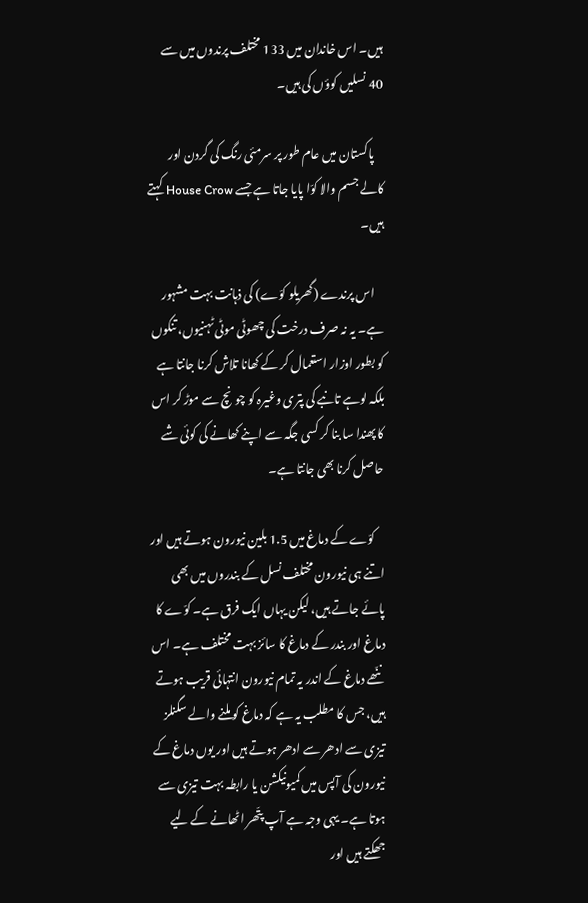ہیں۔ اس خاندان میں 133 مختلف پرندوں میں سے 40 نسلیں کوؤں کی ہیں۔

    پاکستان میں عام طور پر سرمئی رنگ کی گردن اور کالے جسم والا کوّا پایا جاتا ہے جسے House Crow کہتے ہیں۔

    اس پرندے (گھریلو کوّے) کی ذہانت بہت مشہور ہے۔ یہ نہ صرف درخت کی چھوٹی موٹی ٹہنیوں، تنکوں کو بطور اوزار استعمال کر کے کھانا تلاش کرنا جانتا ہے بلکہ لوہے تانبے کی پتری وغیرہ کو چونچ سے موڑ کر اس کا پھندا سا بنا کر کسی جگہ سے اپنے کھانے کی کوئی شے حاصل کرنا بھی جانتا ہے۔

    کوّے کے دماغ میں 1.5 بلین نیورون ہوتے ہیں اور اتنے ہی نیورون مختلف نسل کے بندروں میں بھی پائے جاتے ہیں، لیکن یہاں ایک فرق ہے۔ کوّے کا دماغ اور بندر کے دماغ کا سائز بہت مختلف ہے۔ اس ننّھے دماغ کے اندر یہ تمام نیورون انتہائی قریب ہوتے ہیں، جس کا مطلب یہ ہے کہ دماغ کو ملنے والے سگنلز تیزی سے ادھر سے ادھر ہوتے ہیں اور یوں دماغ کے نیورون کی آپس میں‌ کمیونیکشن یا رابطہ بہت تیزی سے ہوتا ہے۔ یہی وجہ ہے آپ پتّھر اٹھانے کے لیے جھکتے ہیں اور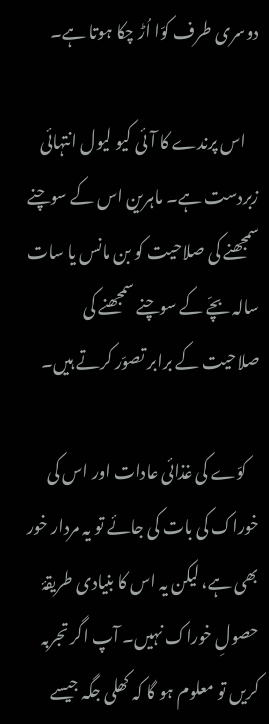دوسری طرف کوّا اُڑ چکا ہوتا ہے۔

    اس پرندے کا آئی کیو لیول انتہائی زبردست ہے۔ ماہرین اس کے سوچنے سمجھنے کی صلاحیت کو بن مانس یا سات سالہ بچّے کے سوچنے سمجھنے کی صلاحیت کے برابر تصوّر کرتے ہیں۔

    کوّے کی غذائی عادات اور اس کی خوراک کی بات کی جائے تو یہ مردار خور بھی ہے، لیکن یہ اس کا بنیادی طریقۂ حصولِ خوراک نہیں۔ آپ اگر تجربہ کریں تو معلوم ہو گا کہ کھلی جگہ جیسے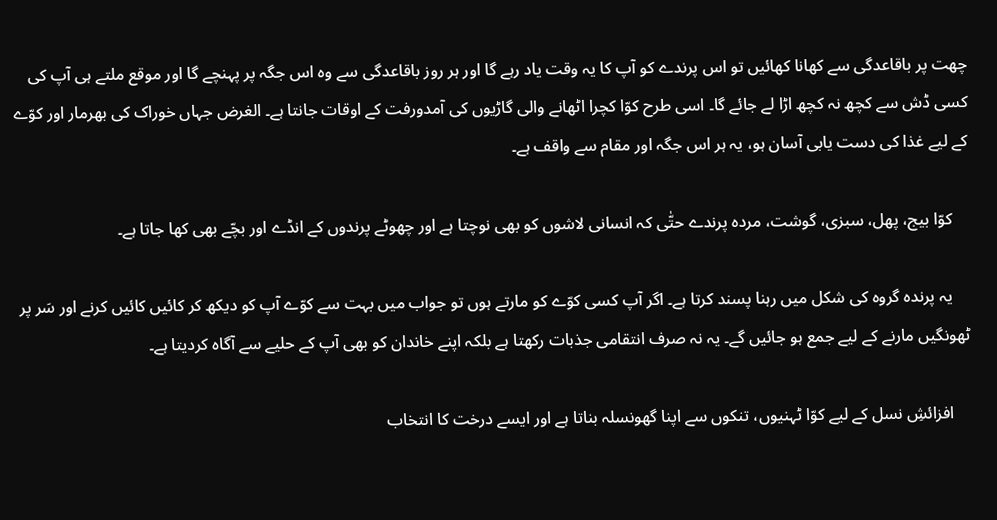چھت پر باقاعدگی سے کھانا کھائیں تو اس پرندے کو آپ کا یہ وقت یاد رہے گا اور ہر روز باقاعدگی سے وہ اس جگہ پر پہنچے گا اور موقع ملتے ہی آپ کی کسی ڈش سے کچھ نہ کچھ اڑا لے جائے گا۔ اسی طرح کوّا کچرا اٹھانے والی گاڑیوں کی آمدورفت کے اوقات جانتا ہے۔ الغرض جہاں خوراک کی بھرمار اور کوّے کے لیے غذا کی دست یابی آسان ہو، یہ ہر اس جگہ اور مقام سے واقف ہے۔

    کوّا بیج، پھل، سبزی، گوشت، مردہ پرندے حتّٰی کہ انسانی لاشوں کو بھی نوچتا ہے اور چھوٹے پرندوں کے انڈے اور بچّے بھی کھا جاتا ہے۔

    یہ پرندہ گروہ کی شکل میں‌ رہنا پسند کرتا ہے۔ اگر آپ کسی کوّے کو مارتے ہوں تو جواب میں‌ بہت سے کوّے آپ کو دیکھ کر کائیں کائیں کرنے اور سَر پر ٹھونگیں‌ مارنے کے لیے جمع ہو جائیں گے۔ یہ نہ صرف انتقامی جذبات رکھتا ہے بلکہ اپنے خاندان کو بھی آپ کے حلیے سے آگاہ کردیتا ہے۔

    افزائشِ نسل کے لیے کوّا ٹہنیوں، تنکوں سے اپنا گھونسلہ بناتا ہے اور ایسے درخت کا انتخاب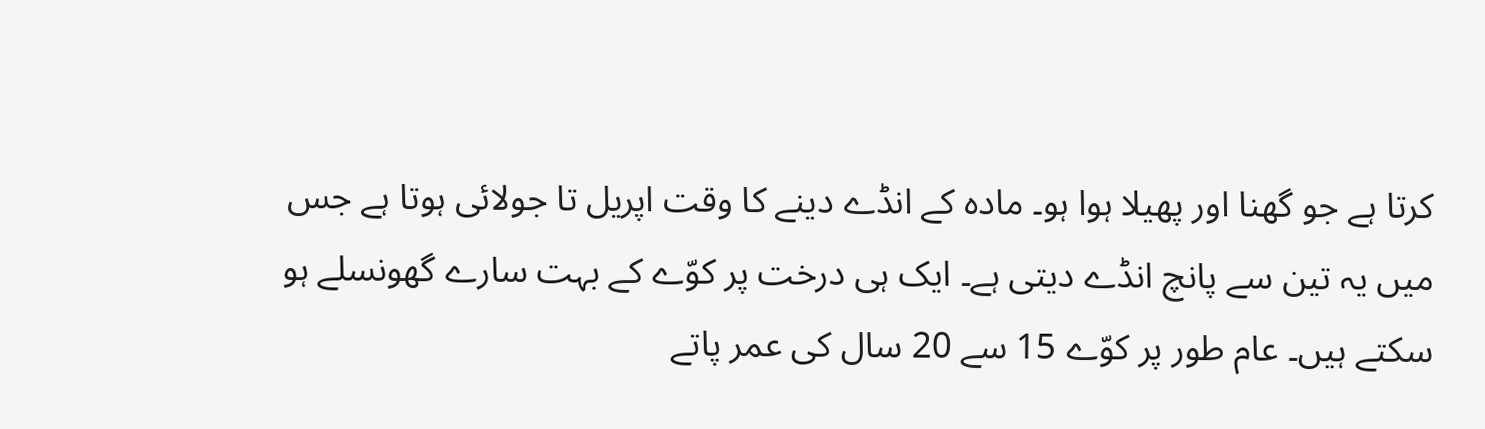کرتا ہے جو گھنا اور پھیلا ہوا ہو۔ مادہ کے انڈے دینے کا وقت اپریل تا جولائی ہوتا ہے جس میں یہ تین سے پانچ انڈے دیتی ہے۔ ایک ہی درخت پر کوّے کے بہت سارے گھونسلے ہو سکتے ہیں۔ عام طور پر کوّے 15 سے 20 سال کی عمر پاتے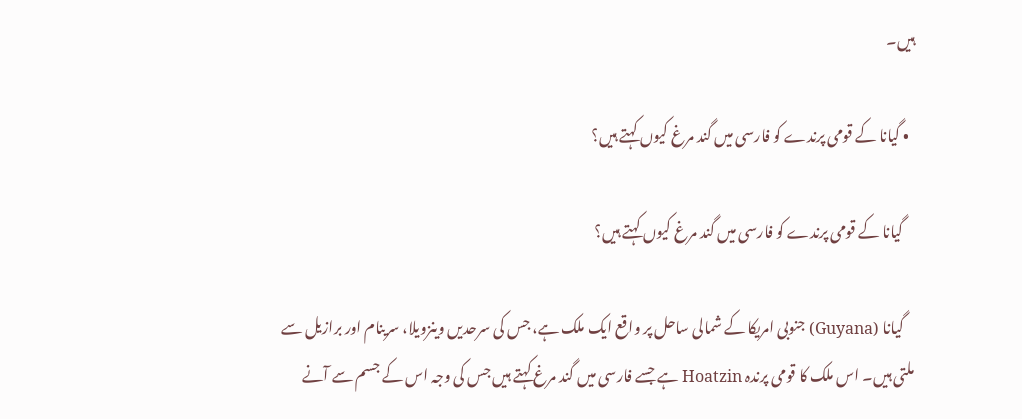ہیں۔

  • گیانا کے قومی پرندے کو فارسی میں گند مرغ کیوں کہتے ہیں؟

    گیانا کے قومی پرندے کو فارسی میں گند مرغ کیوں کہتے ہیں؟

    گیانا (Guyana) جنوبی امریکا کے شمالی ساحل پر واقع ایک ملک ہے، جس کی سرحدیں وینزویلا، سرینام اور برازیل سے ملتی ہیں۔ اس ملک کا قومی پرندہ Hoatzin ہے جسے فارسی میں گند مرغ کہتے ہیں جس کی وجہ اس کے جسم سے آنے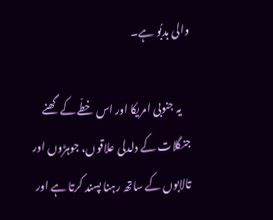والی بدبُو ہے۔

    یہ جنوبی امریکا اور اس خطّے کے گھنے جنگلات کے دلدلی علاقوں، جوہڑوں اور تالابوں کے ساتھ رہنا پسند کرتا ہے اور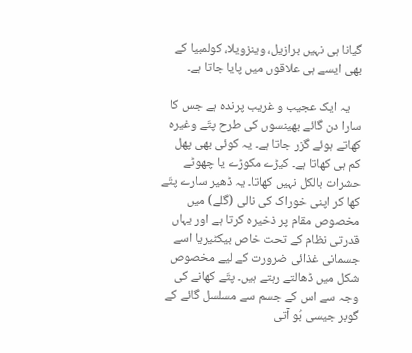گیانا ہی نہیں برازیل، وینزویلا، کولمبیا کے بھی ایسے ہی علاقوں میں پایا جاتا ہے۔

    یہ ایک عجیب و غریب پرندہ ہے جس کا سارا دن گائے بھینسوں کی طرح پتّے وغیرہ کھاتے ہوئے گزر جاتا ہے۔ یہ کوئی بھی پھل کم ہی کھاتا ہے۔ کیڑے مکوڑے یا چھوٹے حشرات بالکل نہیں کھاتا۔ یہ ڈھیر سارے پتّے کھا کر اپنی خوراک کی نالی (گلے) میں مخصوص مقام پر ذخیرہ کرتا ہے اور یہاں قدرتی نظام کے تحت خاص بیکٹیریا اسے جسمانی غذائی ضرورت کے لیے مخصوص شکل میں ڈھالتے رہتے ہیں۔ پتّے کھانے کی وجہ سے اس کے جسم سے مسلسل گائے کے گوبر جیسی بُو آتی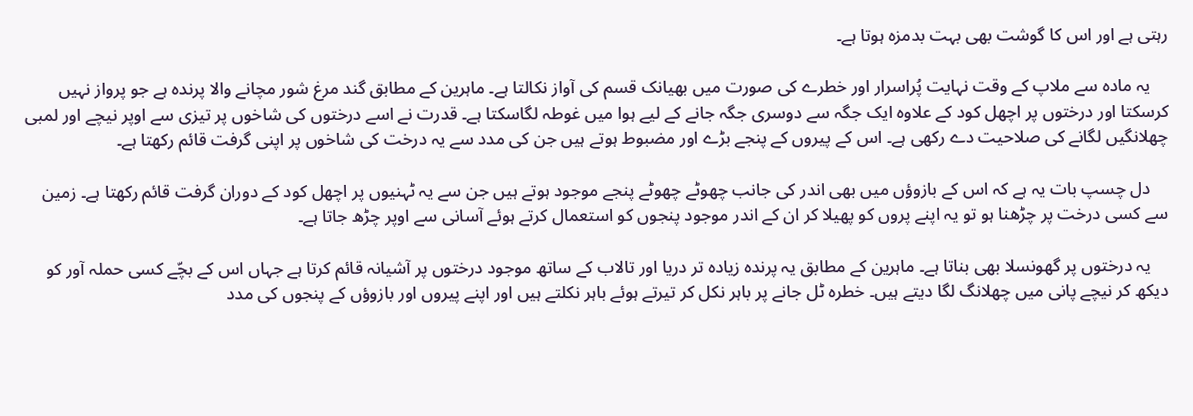رہتی ہے اور اس کا گوشت بھی بہت بدمزہ ہوتا ہے۔

    یہ مادہ سے ملاپ کے وقت نہایت پُراسرار اور خطرے کی صورت میں بھیانک قسم کی آواز نکالتا ہے۔ ماہرین کے مطابق گند مرغ شور مچانے والا پرندہ ہے جو پرواز نہیں‌ کرسکتا اور درختوں پر اچھل کود کے علاوہ ایک جگہ سے دوسری جگہ جانے کے لیے ہوا میں غوطہ لگاسکتا ہے۔ قدرت نے اسے درختوں کی شاخوں پر تیزی سے اوپر نیچے اور لمبی چھلانگیں لگانے کی صلاحیت دے رکھی ہے۔ اس کے پیروں کے پنجے بڑے اور مضبوط ہوتے ہیں جن کی مدد سے یہ درخت کی شاخوں پر اپنی گرفت قائم رکھتا ہے۔

    دل چسپ بات یہ ہے کہ اس کے بازوؤں میں بھی اندر کی جانب چھوٹے چھوٹے پنجے موجود ہوتے ہیں جن سے یہ ٹہنیوں پر اچھل کود کے دوران گرفت قائم رکھتا ہے۔ زمین سے کسی درخت پر چڑھنا ہو تو یہ اپنے پروں کو پھیلا کر ان کے اندر موجود پنجوں کو استعمال کرتے ہوئے آسانی سے اوپر چڑھ جاتا ہے۔

    یہ درختوں پر گھونسلا بھی بناتا ہے۔ ماہرین کے مطابق یہ پرندہ زیادہ تر دریا اور تالاب کے ساتھ موجود درختوں پر آشیانہ قائم کرتا ہے جہاں اس کے بچّے کسی حملہ آور کو دیکھ کر نیچے پانی میں چھلانگ لگا دیتے ہیں۔ خطرہ ٹل جانے پر باہر نکل کر تیرتے ہوئے باہر نکلتے ہیں اور اپنے پیروں اور بازوؤں کے پنجوں کی مدد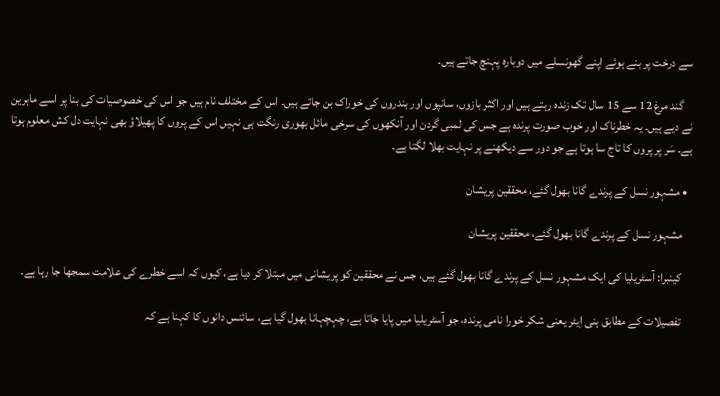سے درخت پر بنے ہوئے اپنے گھونسلے میں دوبارہ پہنچ جاتے ہیں۔

    گند مرغ 12 سے 15 سال تک زندہ رہتے ہیں اور اکثر بازوں، سانپوں اور بندروں کی خوراک بن جاتے ہیں۔ اس کے مختلف نام ہیں جو اس کی خصوصیات کی بنا پر اسے ماہرین نے دیے ہیں۔ یہ خطرناک اور خوب صورت پرندہ ہے جس کی لمبی گردن اور آنکھوں کی سرخی مائل بھوری رنگت ہی نہیں‌ اس کے پروں کا پھیلاؤ بھی نہایت دل کش معلوم ہوتا ہے۔ سَر پر پروں کا تاج سا ہوتا ہے جو دور سے دیکھنے پر نہایت بھلا لگتا ہے۔

  • مشہور نسل کے پرندے گانا بھول گئے، محققین پریشان

    مشہور نسل کے پرندے گانا بھول گئے، محققین پریشان

    کینبرا: آسٹریلیا کی ایک مشہور نسل کے پرندے گانا بھول گئے ہیں، جس نے محققین کو پریشانی میں مبتلا کر دیا ہے، کیوں کہ اسے خطرے کی علامت سمجھا جا رہا ہے۔

    تفصیلات کے مطابق ہنی اِیٹر یعنی شکر خورا نامی پرندہ، جو آسٹریلیا میں پایا جاتا ہے، چہچہانا بھول گیا ہے، سائنس دانوں کا کہنا ہے کہ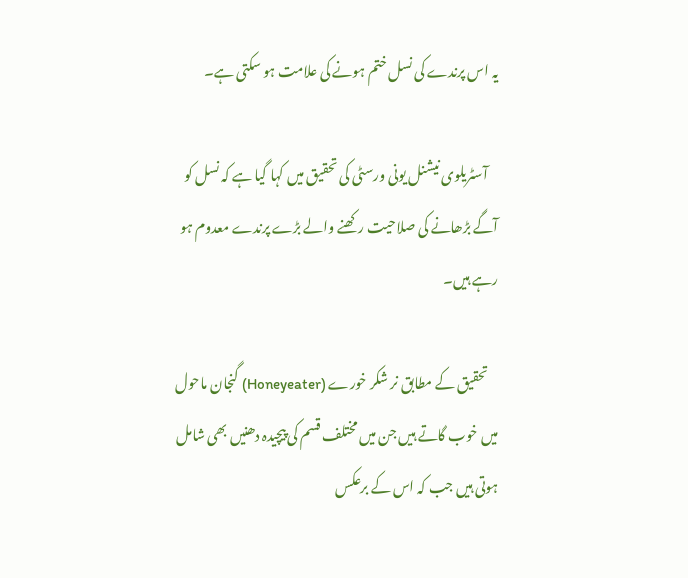یہ اس پرندے کی نسل ختم ہونے کی علامت ہو سکتی ہے۔

    آسٹریلوی نیشنل یونی ورسٹی کی تحقیق میں کہا گیا ہے کہ نسل کو آگے بڑھانے کی صلاحیت رکھنے والے بڑے پرندے معدوم ہو رہے ہیں۔

    تحقیق کے مطابق نر شکر خورے (Honeyeater) گنجان ماحول میں خوب گاتے ہیں جن میں مختلف قسم کی پیچیدہ دھنیں بھی شامل ہوتی ہیں جب کہ اس کے برعکس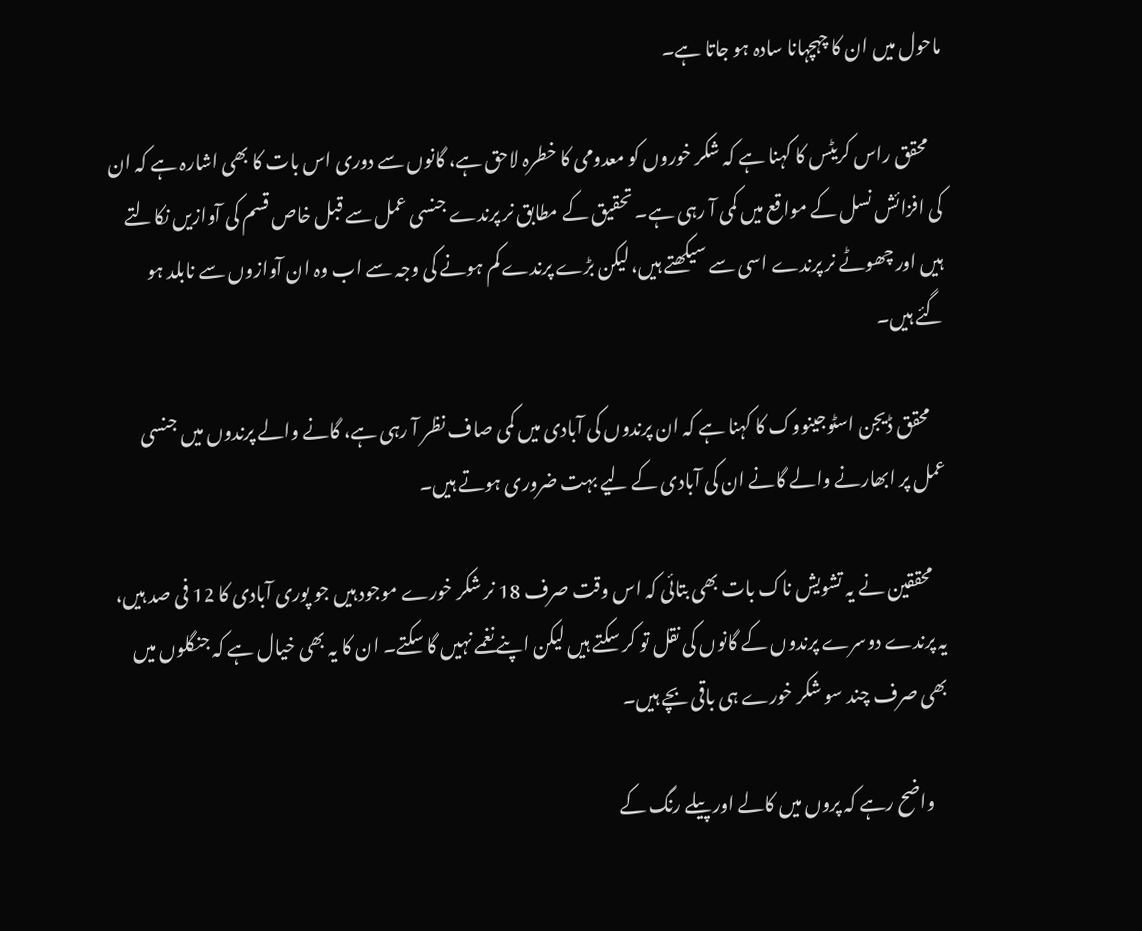ماحول میں ان کا چہچہانا سادہ ہو جاتا ہے۔

    محقق راس کریٹس کا کہنا ہے کہ شکر خوروں کو معدومی کا خطرہ لاحق ہے، گانوں سے دوری اس بات کا بھی اشارہ ہے کہ ان کی افزائش نسل کے مواقع میں کمی آ رہی ہے۔ تحقیق کے مطابق نر پرندے جنسی عمل سے قبل خاص قسم کی آوازیں نکالتے ہیں اور چھوٹے نر پرندے اسی سے سیکھتے ہیں، لیکن بڑے پرندے کم ہونے کی وجہ سے اب وہ ان آوازوں سے نابلد ہو گئے ہیں۔

    محقق ڈیجن اسٹوجینووک کا کہنا ہے کہ ان پرندوں کی آبادی میں کمی صاف نظر آ رہی ہے، گانے والے پرندوں میں جنسی عمل پر ابھارنے والے گانے ان کی آبادی کے لیے بہت ضروری ہوتے ہیں۔

    محققین نے یہ تشویش ناک بات بھی بتائی کہ اس وقت صرف 18 نر شکر خورے موجود ہیں جو پوری آبادی کا 12 فی صد ہیں، یہ پرندے دوسرے پرندوں کے گانوں کی نقل تو کر سکتے ہیں لیکن اپنے نغمے نہیں گا سکتے۔ ان کا یہ بھی خیال ہے کہ جنگلوں میں بھی صرف چند سو شکر خورے ہی باقی بچے ہیں۔

    واضح رہے کہ پروں میں کالے اور پیلے رنگ کے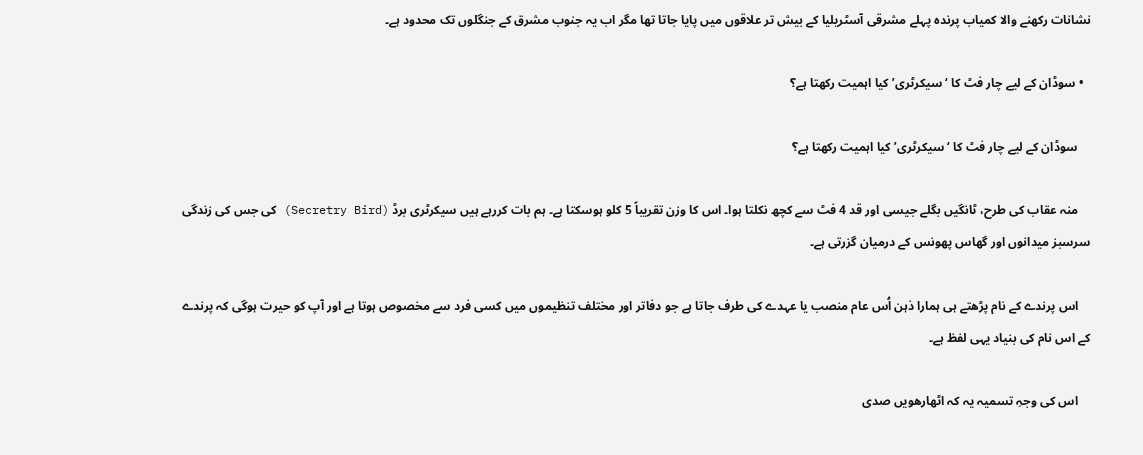نشانات رکھنے والا کمیاب پرندہ پہلے مشرقی آسٹریلیا کے بیش تر علاقوں میں پایا جاتا تھا مگر اب یہ جنوب مشرق کے جنگلوں تک محدود ہے۔

  • سوڈان کے لیے چار فٹ کا ‘سیکرٹری’ کیا اہمیت رکھتا ہے؟

    سوڈان کے لیے چار فٹ کا ‘سیکرٹری’ کیا اہمیت رکھتا ہے؟

    منہ عقاب کی طرح، ٹانگیں بگلے جیسی اور قد 4 فٹ سے کچھ نکلتا ہوا۔ اس کا وزن تقریباً 5 کلو ہوسکتا ہے۔ ہم بات کررہے ہیں سیکرٹری برڈ (Secretry Bird) کی جس کی زندگی سرسبز میدانوں اور گھاس پھونس کے درمیان گزرتی ہے۔

    اس پرندے کے نام پڑھتے ہی ہمارا ذہن اُس عام منصب یا عہدے کی طرف جاتا ہے جو دفاتر اور مختلف تنظیموں میں‌ کسی فرد سے مخصوص ہوتا ہے اور آپ کو حیرت ہوگی کہ پرندے کے اس نام کی بنیاد یہی لفظ ہے۔

    اس کی وجہِ تسمیہ یہ کہ اٹھارھویں صدی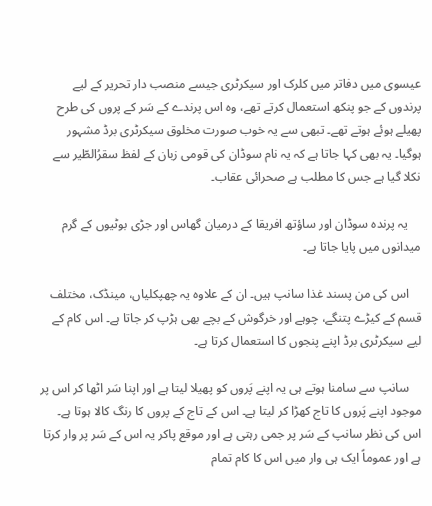عیسوی میں دفاتر میں کلرک اور سیکرٹری جیسے منصب دار تحریر کے لیے پرندوں کے جو پنکھ استعمال کرتے تھے، وہ اس پرندے کے سَر کے پروں کی طرح پھیلے ہوئے ہوتے تھے۔ تبھی سے یہ خوب صورت مخلوق سیکرٹری برڈ مشہور ہوگیا۔ یہ بھی کہا جاتا ہے کہ یہ نام سوڈان کی قومی زبان کے لفظ سقرُالطّیر سے نکلا گیا ہے جس کا مطلب ہے صحرائی عقاب۔

    یہ پرندہ سوڈان اور ساؤتھ افریقا کے درمیان گھاس اور جڑی بوٹیوں کے گرم میدانوں میں پایا جاتا ہے۔

    اس کی من پسند غذا سانپ ہیں۔ ان کے علاوہ یہ چھپکلیاں، مینڈک، مختلف قسم کے کیڑے پتنگے، چوہے اور خرگوش کے بچے بھی ہڑپ کر جاتا ہے۔ اس کام کے لیے سیکرٹری برڈ اپنے پنجوں کا استعمال کرتا ہے۔

    سانپ سے سامنا ہوتے ہی یہ اپنے پَروں کو پھیلا لیتا ہے اور اپنا سَر اٹھا کر اس پر موجود اپنے پَروں کا تاج کھڑا کر لیتا ہے۔ اس کے تاج کے پروں‌ کا رنگ کالا ہوتا ہے۔ اس کی نظر سانپ کے سَر پر جمی رہتی ہے اور موقع پاکر یہ اس کے سَر پر وار کرتا ہے اور عموماً ایک ہی وار میں اس کا کام تمام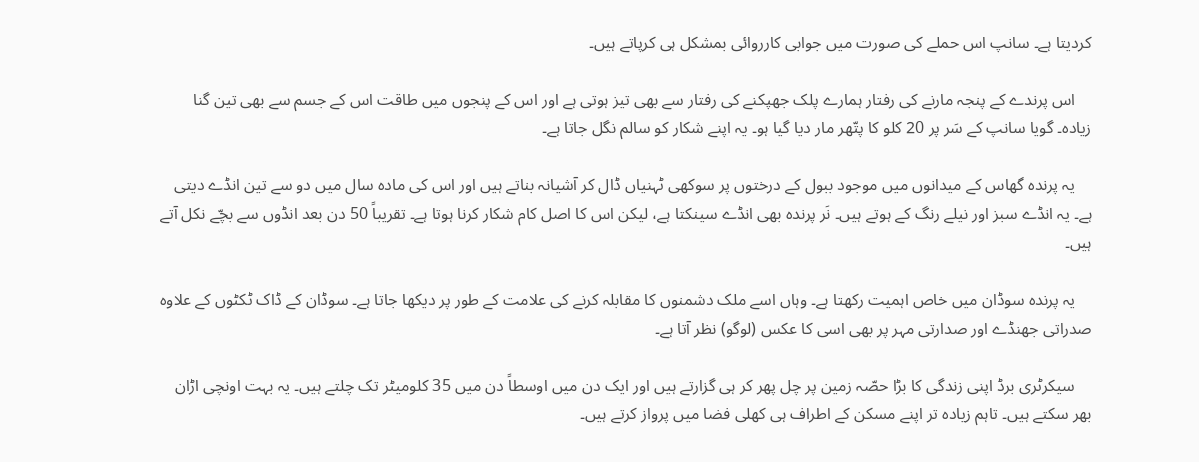کردیتا ہے۔ سانپ اس حملے کی صورت میں جوابی کارروائی بمشکل ہی کرپاتے ہیں۔

    اس پرندے کے پنجہ مارنے کی رفتار ہمارے پلک جھپکنے کی رفتار سے بھی تیز ہوتی ہے اور اس کے پنجوں میں طاقت اس کے جسم سے بھی تین گنا زیادہ۔ گویا سانپ کے سَر پر 20 کلو کا پتّھر مار دیا گیا ہو۔ یہ اپنے شکار کو سالم نگل جاتا ہے۔

    یہ پرندہ گھاس کے میدانوں میں موجود ببول کے درختوں پر سوکھی ٹہنیاں ڈال کر آشیانہ بناتے ہیں اور اس کی مادہ سال میں دو سے تین انڈے دیتی ہے۔ یہ انڈے سبز اور نیلے رنگ کے ہوتے ہیں۔ نَر پرندہ بھی انڈے سینکتا ہے، لیکن اس کا اصل کام شکار کرنا ہوتا ہے۔ تقریباً 50 دن بعد انڈوں سے بچّے نکل آتے ہیں۔

    یہ پرندہ سوڈان میں خاص اہمیت رکھتا ہے۔ وہاں اسے ملک دشمنوں کا مقابلہ کرنے کی علامت کے طور پر دیکھا جاتا ہے۔ سوڈان کے ڈاک ٹکٹوں کے علاوہ صدراتی جھنڈے اور صدارتی مہر پر بھی اسی کا عکس (لوگو) نظر آتا ہے۔

    سیکرٹری برڈ اپنی زندگی کا بڑا حصّہ زمین پر چل پھر کر ہی گزارتے ہیں اور ایک دن میں اوسطاً دن میں 35 کلومیٹر تک چلتے ہیں۔ یہ بہت اونچی اڑان بھر سکتے ہیں۔ تاہم زیادہ تر اپنے مسکن کے اطراف ہی کھلی فضا میں پرواز کرتے ہیں۔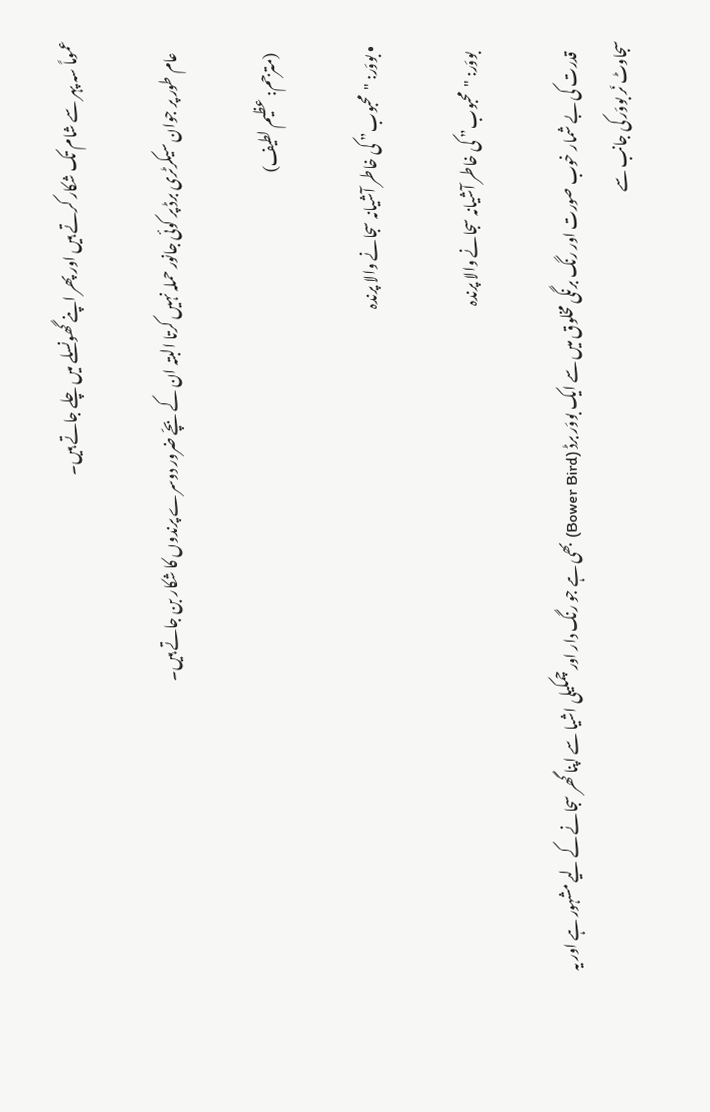عموماً سہ پہر سے شام تک شکار کرتے ہیں اور پھر اپنے گھونسلے میں چلے جاتے ہیں۔

    عام طور پر جوان سیکرٹری برڈ پر کوئی جانور حملہ نہیں کرتا البتہ ان کے بچّے ضرور دوسرے پرندوں کا شکار بن جاتے ہیں۔

    (مترجم: عظیم لطیف)

  • بووَر: "محبوب” کی خاطر آشیانہ سجانے والا پرندہ

    بووَر: "محبوب” کی خاطر آشیانہ سجانے والا پرندہ

    قدرت کی بے شمار خوب صورت اور رنگ برنگی مخلوق میں سے ایک بووَر برڈ (Bower Bird) بھی ہے جو رنگ دار اور چمکیلی اشیا سے اپنا گھر سجانے کے لیے مشہور ہے اور یہ سجاوٹ نَر بووَر کی جانب سے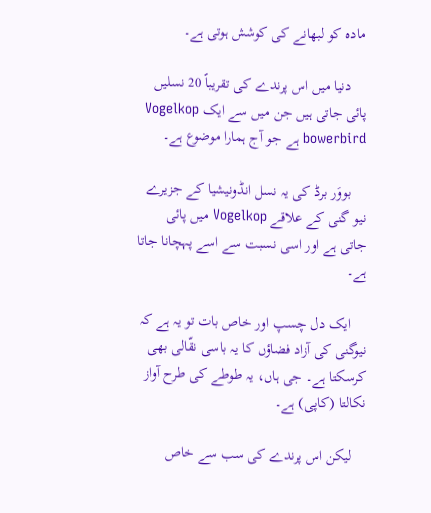مادہ کو لبھانے کی کوشش ہوتی ہے۔

    دنیا میں اس پرندے کی تقریباً 20 نسلیں پائی جاتی ہیں جن میں سے ایک Vogelkop bowerbird ہے جو آج ہمارا موضوع ہے۔

    بووَر برڈ کی یہ نسل انڈونیشیا کے جزیرے نیو گنی کے علاقے Vogelkop میں پائی جاتی ہے اور اسی نسبت سے اسے پہچانا جاتا ہے۔

    ایک دل چسپ اور خاص بات تو یہ ہے کہ نیوگنی کی آزاد فضاؤں کا یہ باسی نقّالی بھی کرسکتا ہے۔ جی ہاں، یہ طوطے کی طرح آواز نکالتا (کاپی) ہے۔

    لیکن اس پرندے کی سب سے خاص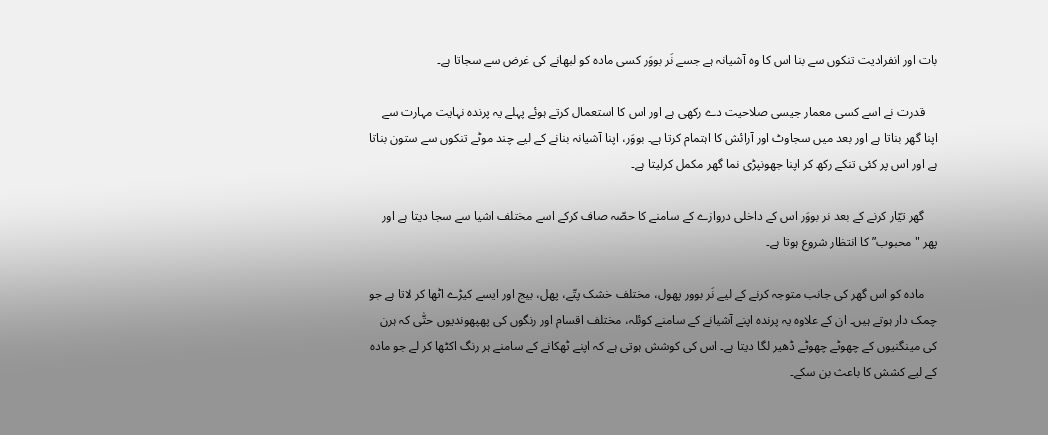بات اور انفرادیت تنکوں سے بنا اس کا وہ آشیانہ ہے جسے نَر بووَر کسی مادہ کو لبھانے کی غرض سے سجاتا ہے۔

    قدرت نے اسے کسی معمار جیسی صلاحیت دے رکھی ہے اور اس کا استعمال کرتے ہوئے پہلے یہ پرندہ نہایت مہارت سے اپنا گھر بناتا ہے اور بعد میں‌ سجاوٹ اور آرائش کا اہتمام کرتا ہے۔ بووَر، اپنا آشیانہ بنانے کے لیے چند موٹے تنکوں سے ستون بناتا ہے اور اس پر کئی تنکے رکھ کر اپنا جھونپڑی نما گھر مکمل کرلیتا ہے۔

    گھر تیّار کرنے کے بعد نر بووَر اس کے داخلی دروازے کے سامنے کا حصّہ صاف کرکے اسے مختلف اشیا سے سجا دیتا ہے اور پھر "محبوب” کا انتظار شروع ہوتا ہے۔

    مادہ کو اس گھر کی جانب متوجہ کرنے کے لیے نَر بوور پھول، مختلف خشک پتّے، پھل، بیج اور ایسے کیڑے اٹھا کر لاتا ہے جو چمک دار ہوتے ہیں۔ ان کے علاوہ یہ پرندہ اپنے آشیانے کے سامنے کوئلہ، مختلف اقسام اور رنگوں کی پھپھوندیوں حتّٰی کہ ہرن کی مینگنیوں کے چھوٹے چھوٹے ڈھیر لگا دیتا ہے۔ اس کی کوشش ہوتی ہے کہ اپنے ٹھکانے کے سامنے ہر رنگ اکٹھا کر لے جو مادہ کے لیے کشش کا باعث بن سکے۔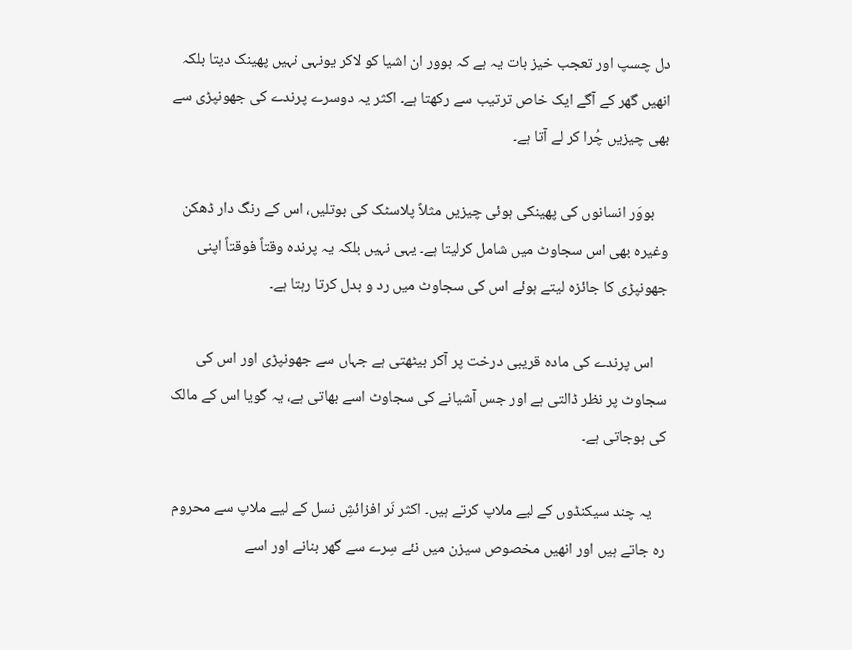دل چسپ اور تعجب خیز بات یہ ہے کہ بوور ان اشیا کو لاکر یونہی نہیں پھینک دیتا بلکہ انھیں‌ گھر کے آگے ایک خاص ترتیب سے رکھتا ہے۔ اکثر یہ دوسرے پرندے کی جھونپڑی سے بھی چیزیں چُرا کر لے آتا ہے۔

    بووَر انسانوں کی پھینکی ہوئی چیزیں مثلاً پلاسٹک کی بوتلیں، اس کے رنگ دار ڈھکن وغیرہ بھی اس سجاوٹ میں شامل کرلیتا ہے۔ یہی نہیں بلکہ یہ پرندہ وقتاً فوقتاً اپنی جھونپڑی کا جائزہ لیتے ہوئے اس کی سجاوٹ میں رد و بدل کرتا رہتا ہے۔

    اس پرندے کی مادہ قریبی درخت پر آکر بیٹھتی ہے جہاں سے جھونپڑی اور اس کی سجاوٹ پر نظر ڈالتی ہے اور جس آشیانے کی سجاوٹ اسے بھاتی ہے، یہ گویا اس کے مالک کی ہوجاتی ہے۔

    یہ چند سیکنڈوں کے لیے ملاپ کرتے ہیں۔ اکثر نَر افزائشِ نسل کے لیے ملاپ سے محروم رہ جاتے ہیں اور انھیں مخصوص سیزن میں نئے سِرے سے گھر بنانے اور اسے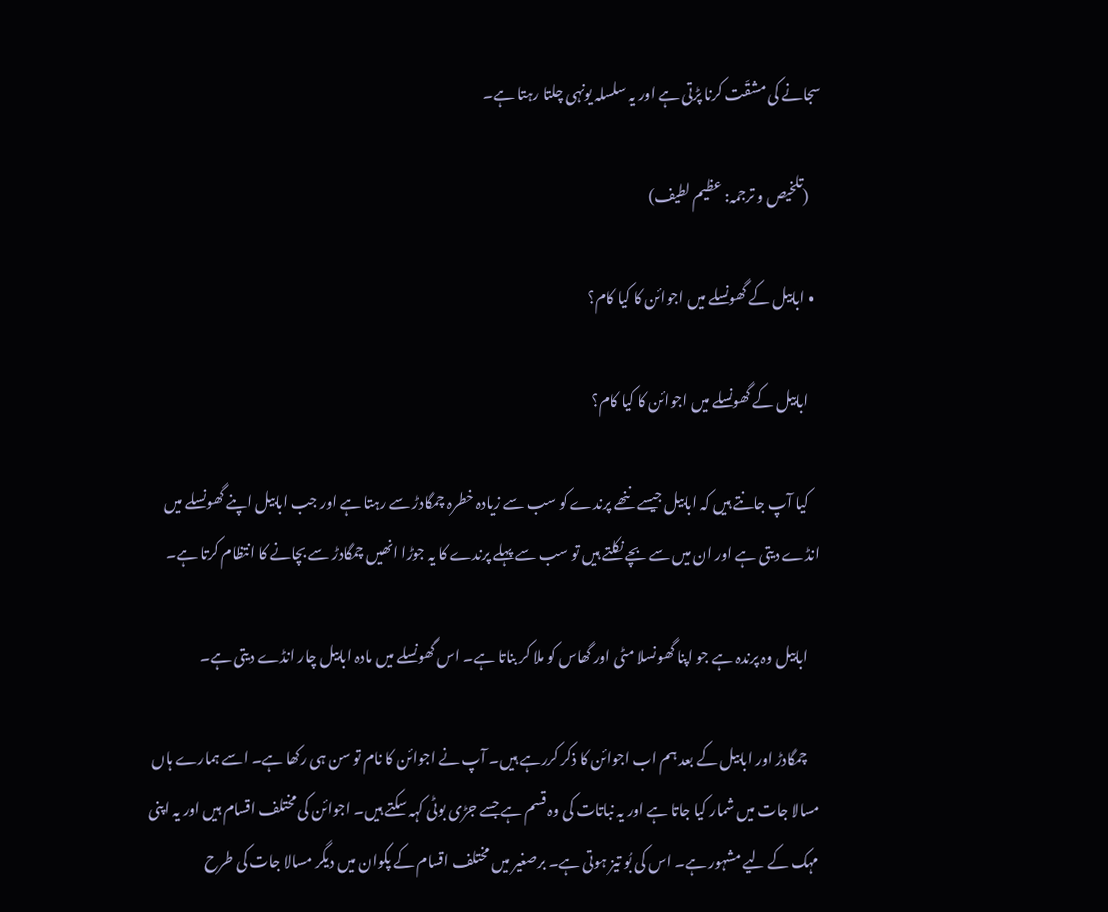سجانے کی مشقّت کرنا پڑتی ہے اور یہ سلسلہ یونہی چلتا رہتا ہے۔

    (تلخیص و ترجمہ: عظیم لطیف)

  • ابابیل کے گھونسلے میں اجوائن کا کیا کام؟

    ابابیل کے گھونسلے میں اجوائن کا کیا کام؟

    کیا آپ جانتے ہیں کہ ابابیل جیسے ننھے پرندے کو سب سے زیادہ خطرہ چمگادڑ سے رہتا ہے اور جب ابابیل اپنے گھونسلے میں انڈے دیتی ہے اور ان میں سے بچے نکلتے ہیں تو سب سے پہلے پرندے کا یہ جوڑا انھیں چمگادڑ سے بچانے کا انتظام کرتا ہے۔

    ابابیل وہ پرندہ ہے جو اپنا گھونسلا مٹی اور گھاس کو ملا کر بناتا ہے۔ اس گھونسلے میں مادہ ابابیل چار انڈے دیتی ہے۔

    چمگادڑ اور ابابیل کے بعد ہم اب اجوائن کا ذکر کررہے ہیں۔ آپ نے اجوائن کا نام تو سن ہی رکھا ہے۔ اسے ہمارے ہاں مسالا جات میں شمار کیا جاتا ہے اور یہ نباتات کی وہ قسم ہے جسے جڑی بوٹی کہہ سکتے ہیں۔ اجوائن کی مختلف اقسام ہیں اور یہ اپنی مہک کے لیے مشہور ہے۔ اس کی بُو تیز ہوتی ہے۔ برصغیر میں مختلف اقسام کے پکوان میں دیگر مسالا جات کی طرح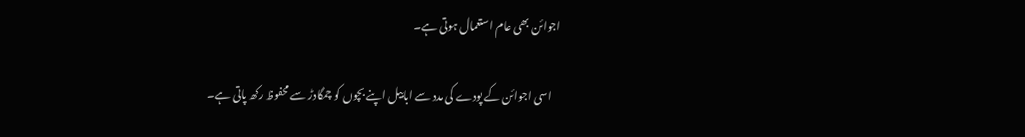اجوائن بھی عام استعمال ہوتی ہے۔

    اسی اجوائن کے پودے کی مدد سے ابابیل اپنے بچوں کو چمگادڑ سے محفوظ رکھ پاتی ہے۔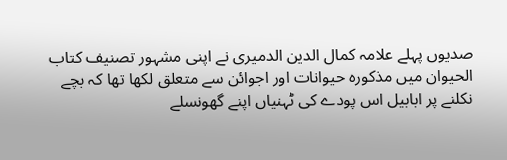صدیوں پہلے علامہ کمال الدین الدمیری نے اپنی مشہور تصنیف کتاب الحیوان میں مذکورہ حیوانات اور اجوائن سے متعلق لکھا تھا کہ بچے نکلنے پر ابابیل اس پودے کی ٹہنیاں اپنے گھونسلے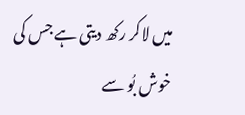میں لاکر رکھ دیتی ہے جس کی خوش بُو سے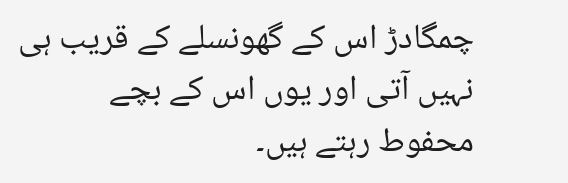چمگادڑ اس کے گھونسلے کے قریب ہی نہیں آتی اور یوں اس کے بچے محفوط رہتے ہیں۔